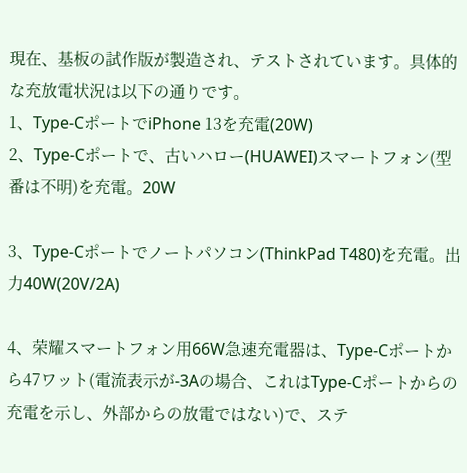現在、基板の試作版が製造され、テストされています。具体的な充放電状況は以下の通りです。
1、Type-CポートでiPhone 13を充電(20W)
2、Type-Cポートで、古いハロー(HUAWEI)スマートフォン(型番は不明)を充電。20W

3、Type-Cポートでノートパソコン(ThinkPad T480)を充電。出力40W(20V/2A)

4、荣耀スマートフォン用66W急速充電器は、Type-Cポートから47ワット(電流表示が-3Aの場合、これはType-Cポートからの充電を示し、外部からの放電ではない)で、ステ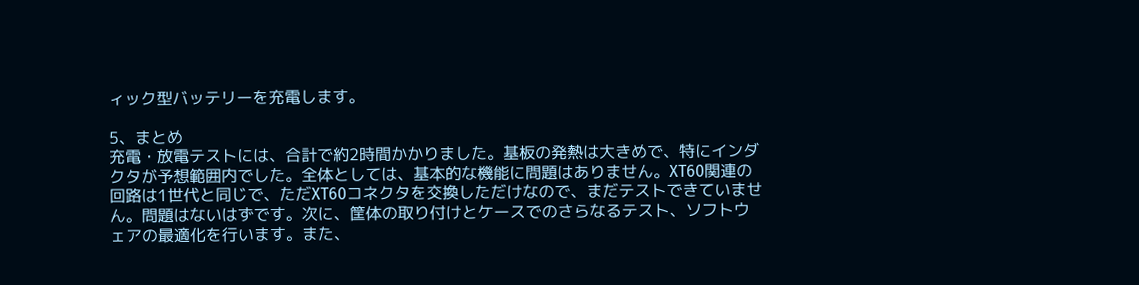ィック型バッテリーを充電します。

5、まとめ
充電・放電テストには、合計で約2時間かかりました。基板の発熱は大きめで、特にインダクタが予想範囲内でした。全体としては、基本的な機能に問題はありません。XT60関連の回路は1世代と同じで、ただXT60コネクタを交換しただけなので、まだテストできていません。問題はないはずです。次に、筐体の取り付けとケースでのさらなるテスト、ソフトウェアの最適化を行います。また、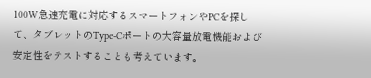100W急速充電に対応するスマートフォンやPCを探して、タブレットのType-Cポートの大容量放電機能および安定性をテストすることも考えています。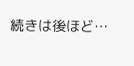続きは後ほど…